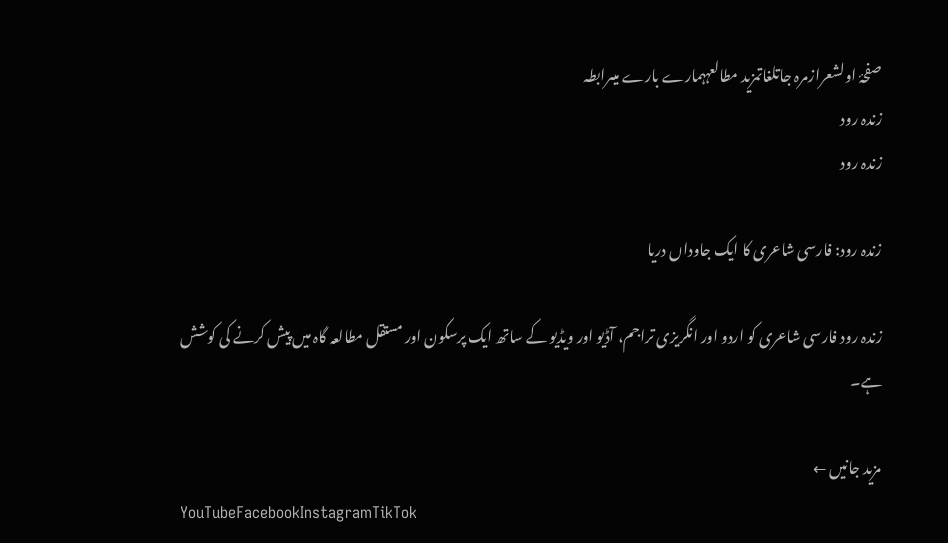صفحۂ اولشعرازمرہ جاتلغاتمزید مطالعہہمارے بارے میںرابطہ
زندہ رود
زندہ رود

زندہ رود: فارسی شاعری کا ایک جاوداں دریا

زندہ رود فارسی شاعری کو اردو اور انگریزی تراجم، آڈیو اور ویڈیو کے ساتھ ایک پرسکون اور مستقل مطالعہ گاہ میں پیش کرنے کی کوشش ہے۔

مزید جانیں ←
YouTubeFacebookInstagramTikTok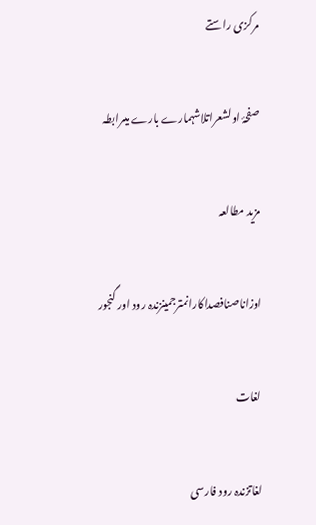مرکزی راستے

صفحۂ اولشعراتلاشہمارے بارے میںرابطہ

مزید مطالعہ

اوزاناصنافصداکارانمترجمینزندہ رود اور گنجور

لغات

لغاتزندہ رود فارسی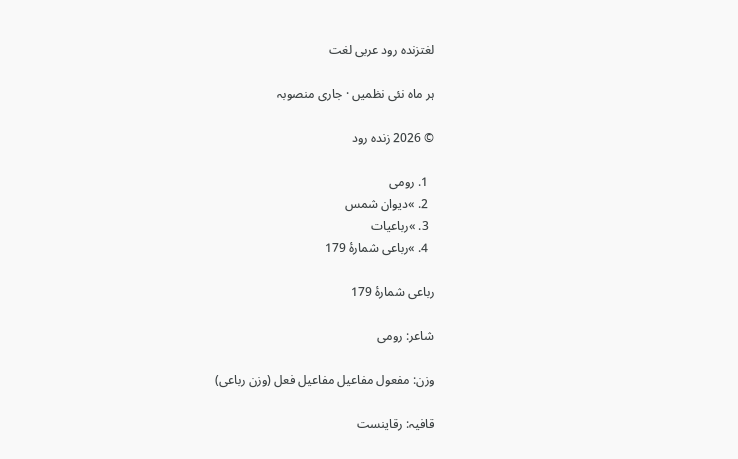لغتزندہ رود عربی لغت

ہر ماہ نئی نظمیں · جاری منصوبہ

© 2026 زندہ رود

  1. رومی
  2. »دیوان شمس
  3. »رباعیات
  4. »رباعی شمارهٔ 179

رباعی شمارهٔ 179

شاعر: رومی

وزن: مفعول مفاعیل مفاعیل فعل (وزن رباعی)

قافیہ: رقاینست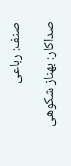صنف: رباعی

صداکار: بهناز شکوهی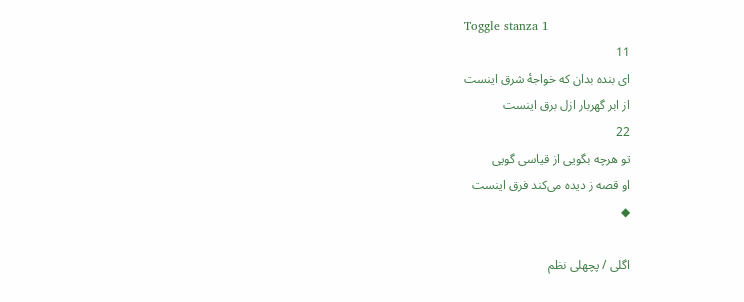Toggle stanza 1
11
ای بنده بدان که خواجهٔ شرق اینست
از ابر گهربار ازل برق اینست
22
تو هرچه بگویی از قیاسی گویی
او قصه ز دیده می‌کند فرق اینست
◆

اگلی / پچھلی نظم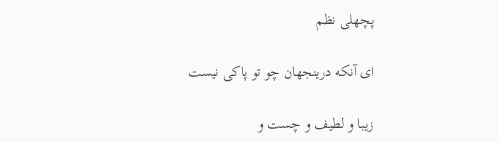پچھلی نظم

ای آنکه درینجهان چو تو پاکی نیست

زیبا و لطیف و چست و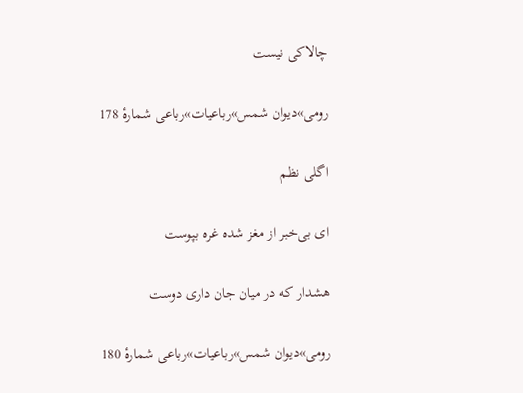چالاکی نیست

رومی»دیوان شمس»رباعیات»رباعی شمارهٔ 178

اگلی نظم

ای بی‌خبر از مغز شده غره بپوست

هشدار که در میان جان داری دوست

رومی»دیوان شمس»رباعیات»رباعی شمارهٔ 180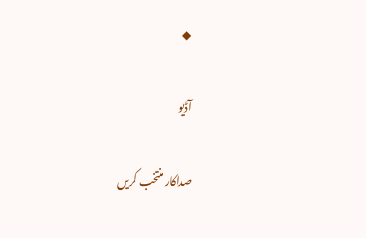◆

آڈیو

صداکار منتخب کریں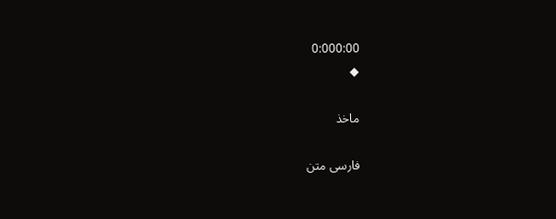0:000:00
◆

ماخذ

فارسی متن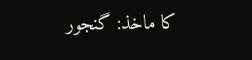کا ماخذ: گنجور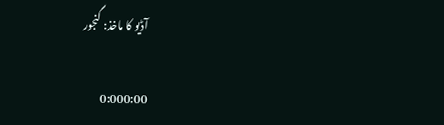آڈیو کا ماخذ: گنجور

0:000:00